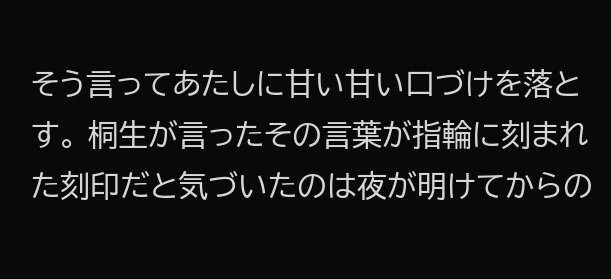そう言ってあたしに甘い甘い口づけを落とす。 桐生が言ったその言葉が指輪に刻まれた刻印だと気づいたのは夜が明けてからの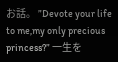お話。 ”Devote your life to me,my only precious princess?” 一生を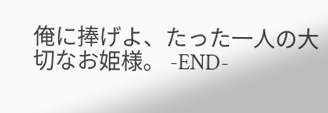俺に捧げよ、たった一人の大切なお姫様。 -END-